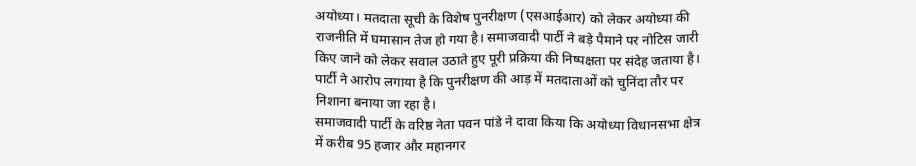अयोध्या। मतदाता सूची के विशेष पुनरीक्षण (एसआईआर) को लेकर अयोध्या की राजनीति में घमासान तेज हो गया है। समाजवादी पार्टी ने बड़े पैमाने पर नोटिस जारी किए जाने को लेकर सवाल उठाते हुए पूरी प्रक्रिया की निष्पक्षता पर संदेह जताया है। पार्टी ने आरोप लगाया है कि पुनरीक्षण की आड़ में मतदाताओं को चुनिंदा तौर पर निशाना बनाया जा रहा है।
समाजवादी पार्टी के वरिष्ठ नेता पवन पांडे ने दावा किया कि अयोध्या विधानसभा क्षेत्र में करीब 95 हजार और महानगर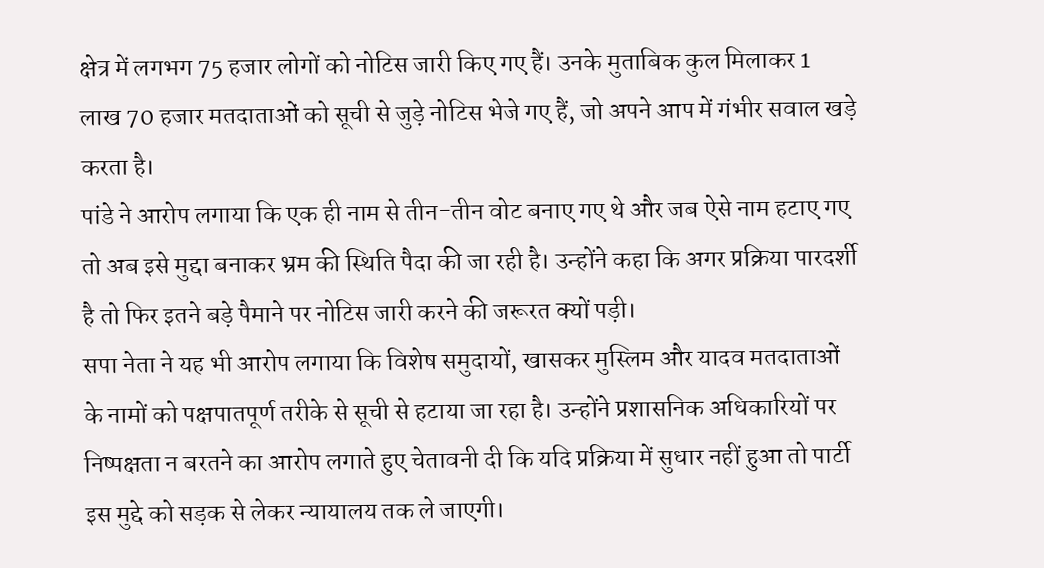क्षेत्र में लगभग 75 हजार लोगों को नोटिस जारी किए गए हैं। उनके मुताबिक कुल मिलाकर 1 लाख 70 हजार मतदाताओं को सूची से जुड़े नोटिस भेजे गए हैं, जो अपने आप में गंभीर सवाल खड़े करता है।
पांडे ने आरोप लगाया कि एक ही नाम से तीन-तीन वोट बनाए गए थे और जब ऐसे नाम हटाए गए तो अब इसे मुद्दा बनाकर भ्रम की स्थिति पैदा की जा रही है। उन्होंने कहा कि अगर प्रक्रिया पारदर्शी है तो फिर इतने बड़े पैमाने पर नोटिस जारी करने की जरूरत क्यों पड़ी।
सपा नेता ने यह भी आरोप लगाया कि विशेष समुदायों, खासकर मुस्लिम और यादव मतदाताओं के नामों को पक्षपातपूर्ण तरीके से सूची से हटाया जा रहा है। उन्होंने प्रशासनिक अधिकारियों पर निष्पक्षता न बरतने का आरोप लगाते हुए चेतावनी दी कि यदि प्रक्रिया में सुधार नहीं हुआ तो पार्टी इस मुद्दे को सड़क से लेकर न्यायालय तक ले जाएगी।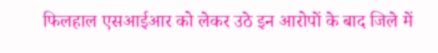फिलहाल एसआईआर को लेकर उठे इन आरोपों के बाद जिले में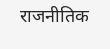राजनीतिक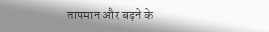तापमान और बढ़ने के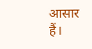आसार हैं।